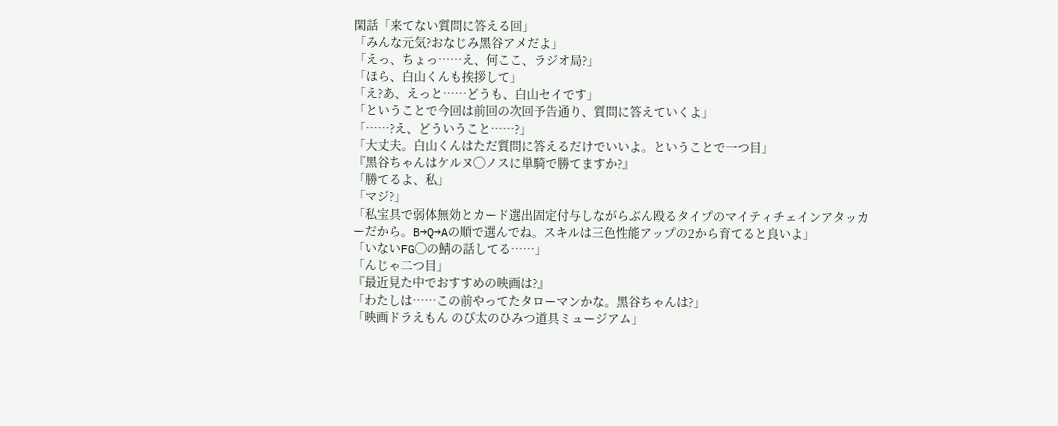閑話「来てない質問に答える回」
「みんな元気?おなじみ黑谷アメだよ」
「えっ、ちょっ……え、何ここ、ラジオ局?」
「ほら、白山くんも挨拶して」
「え?あ、えっと……どうも、白山セイです」
「ということで今回は前回の次回予告通り、質問に答えていくよ」
「……?え、どういうこと……?」
「大丈夫。白山くんはただ質問に答えるだけでいいよ。ということで一つ目」
『黑谷ちゃんはケルヌ◯ノスに単騎で勝てますか?』
「勝てるよ、私」
「マジ?」
「私宝具で弱体無効とカード選出固定付与しながらぶん殴るタイプのマイティチェインアタッカーだから。B→Q→Aの順で選んでね。スキルは三色性能アップの2から育てると良いよ」
「いないFG◯の鯖の話してる……」
「んじゃ二つ目」
『最近見た中でおすすめの映画は?』
「わたしは……この前やってたタローマンかな。黑谷ちゃんは?」
「映画ドラえもん のび太のひみつ道具ミュージアム」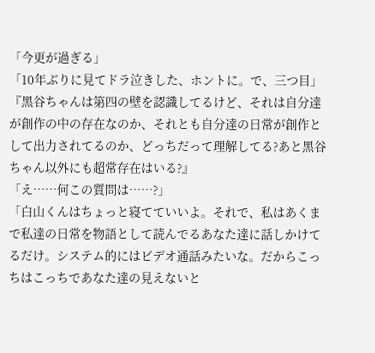「今更が過ぎる」
「10年ぶりに見てドラ泣きした、ホントに。で、三つ目」
『黑谷ちゃんは第四の壁を認識してるけど、それは自分達が創作の中の存在なのか、それとも自分達の日常が創作として出力されてるのか、どっちだって理解してる?あと黑谷ちゃん以外にも超常存在はいる?』
「え……何この質問は……?」
「白山くんはちょっと寝てていいよ。それで、私はあくまで私達の日常を物語として読んでるあなた達に話しかけてるだけ。システム的にはビデオ通話みたいな。だからこっちはこっちであなた達の見えないと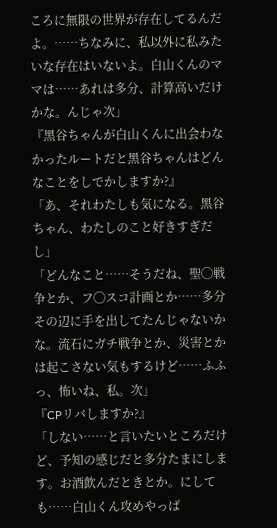ころに無限の世界が存在してるんだよ。……ちなみに、私以外に私みたいな存在はいないよ。白山くんのママは……あれは多分、計算高いだけかな。んじゃ次」
『黑谷ちゃんが白山くんに出会わなかったルートだと黑谷ちゃんはどんなことをしでかしますか?』
「あ、それわたしも気になる。黑谷ちゃん、わたしのこと好きすぎだし」
「どんなこと……そうだね、聖◯戦争とか、フ◯スコ計画とか……多分その辺に手を出してたんじゃないかな。流石にガチ戦争とか、災害とかは起こさない気もするけど……ふふっ、怖いね、私。次」
『CPリバしますか?』
「しない……と言いたいところだけど、予知の感じだと多分たまにします。お酒飲んだときとか。にしても……白山くん攻めやっば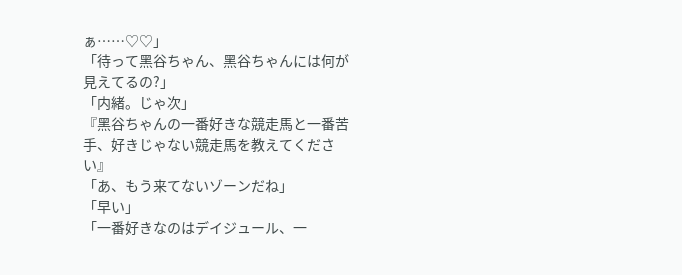ぁ……♡♡」
「待って黑谷ちゃん、黑谷ちゃんには何が見えてるの?」
「内緒。じゃ次」
『黑谷ちゃんの一番好きな競走馬と一番苦手、好きじゃない競走馬を教えてください』
「あ、もう来てないゾーンだね」
「早い」
「一番好きなのはデイジュール、一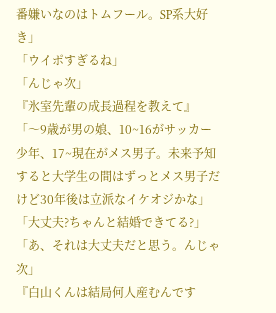番嫌いなのはトムフール。SP系大好き」
「ウイポすぎるね」
「んじゃ次」
『氷室先輩の成長過程を教えて』
「〜9歳が男の娘、10~16がサッカー少年、17~現在がメス男子。未来予知すると大学生の間はずっとメス男子だけど30年後は立派なイケオジかな」
「大丈夫?ちゃんと結婚できてる?」
「あ、それは大丈夫だと思う。んじゃ次」
『白山くんは結局何人産むんです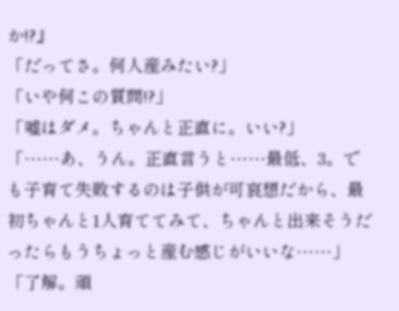か!?』
「だってさ。何人産みたい?」
「いや何この質問!?」
「嘘はダメ。ちゃんと正直に。いい?」
「……あ、うん。正直言うと……最低、3。でも子育て失敗するのは子供が可哀想だから、最初ちゃんと1人育ててみて、ちゃんと出来そうだったらもうちょっと産む感じがいいな……」
「了解。頑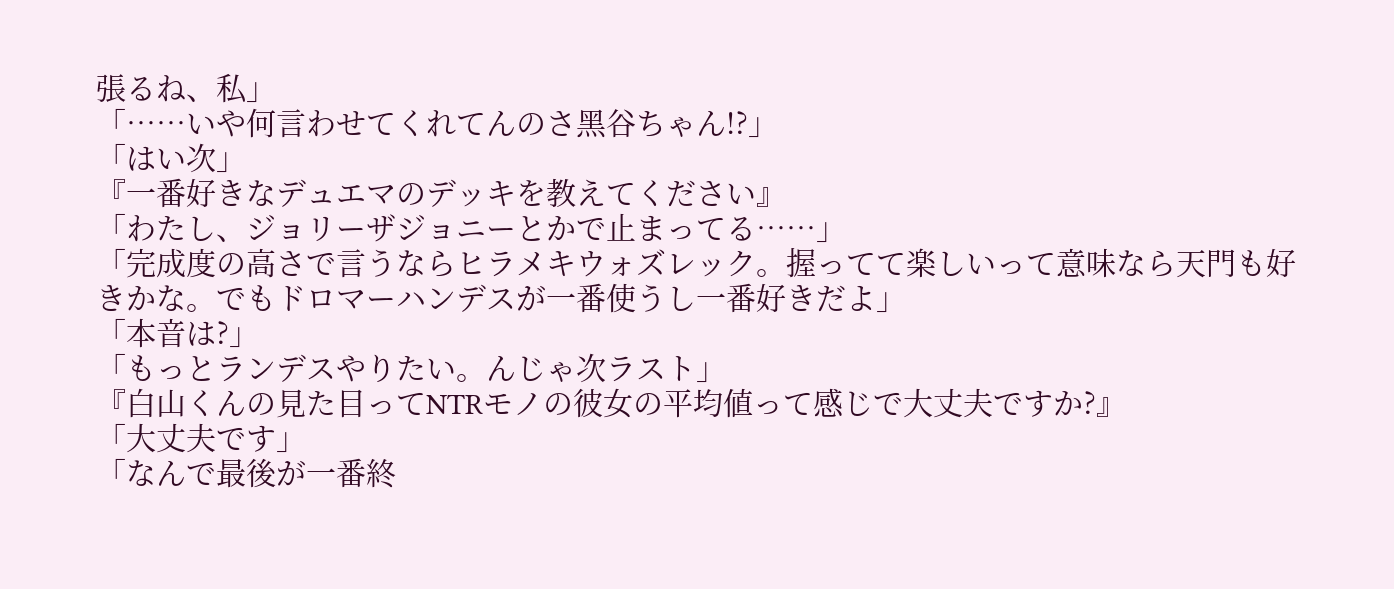張るね、私」
「……いや何言わせてくれてんのさ黑谷ちゃん!?」
「はい次」
『一番好きなデュエマのデッキを教えてください』
「わたし、ジョリーザジョニーとかで止まってる……」
「完成度の高さで言うならヒラメキウォズレック。握ってて楽しいって意味なら天門も好きかな。でもドロマーハンデスが一番使うし一番好きだよ」
「本音は?」
「もっとランデスやりたい。んじゃ次ラスト」
『白山くんの見た目ってNTRモノの彼女の平均値って感じで大丈夫ですか?』
「大丈夫です」
「なんで最後が一番終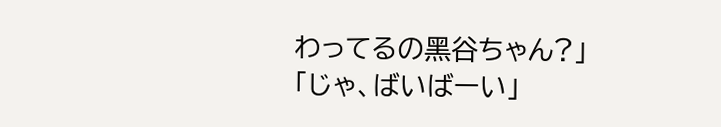わってるの黑谷ちゃん?」
「じゃ、ばいばーい」